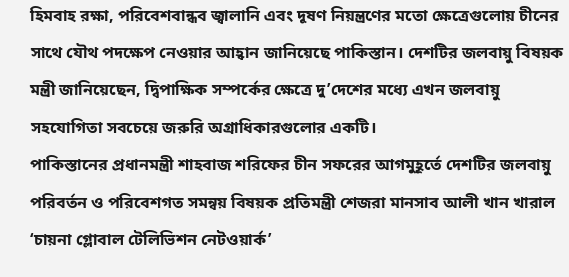হিমবাহ রক্ষা, পরিবেশবান্ধব জ্বালানি এবং দূষণ নিয়ন্ত্রণের মতো ক্ষেত্রেগুলোয় চীনের সাথে যৌথ পদক্ষেপ নেওয়ার আহ্বান জানিয়েছে পাকিস্তান। দেশটির জলবায়ু বিষয়ক মন্ত্রী জানিয়েছেন, দ্বিপাক্ষিক সম্পর্কের ক্ষেত্রে দু’দেশের মধ্যে এখন জলবায়ু সহযোগিতা সবচেয়ে জরুরি অগ্রাধিকারগুলোর একটি।
পাকিস্তানের প্রধানমন্ত্রী শাহবাজ শরিফের চীন সফরের আগমুহূর্তে দেশটির জলবায়ু পরিবর্তন ও পরিবেশগত সমন্বয় বিষয়ক প্রতিমন্ত্রী শেজরা মানসাব আলী খান খারাল ‘চায়না গ্লোবাল টেলিভিশন নেটওয়ার্ক’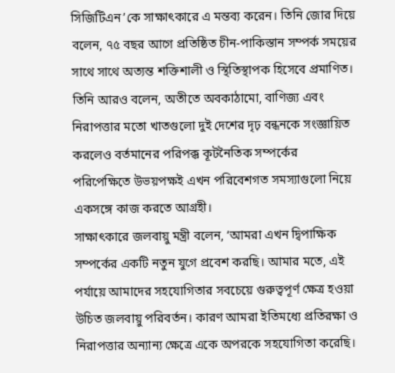সিজিটিএন’কে সাক্ষাৎকারে এ মন্তব্য করেন। তিনি জোর দিয়ে বলেন, ৭৫ বছর আগে প্রতিষ্ঠিত চীন-পাকিস্তান সম্পর্ক সময়ের সাথে সাথে অত্যন্ত শক্তিশালী ও স্থিতিস্থাপক হিসেবে প্রমাণিত।
তিনি আরও বলেন, অতীতে অবকাঠামো, বাণিজ্য এবং নিরাপত্তার মতো খাতগুলো দুই দেশের দৃঢ় বন্ধনকে সংজ্ঞায়িত করলেও বর্তমানের পরিপক্ক কূটনৈতিক সম্পর্কের পরিপেক্ষিতে উভয়পক্ষই এখন পরিবেশগত সমস্যাগুলো নিয়ে একসঙ্গে কাজ করতে আগ্রহী।
সাক্ষাৎকারে জলবায়ু মন্ত্রী বলেন, ‘আমরা এখন দ্বিপাক্ষিক সম্পর্কের একটি নতুন যুগে প্রবেশ করছি। আমার মতে, এই পর্যায়ে আমাদের সহযোগিতার সবচেয়ে গুরুত্বপূর্ণ ক্ষেত্র হওয়া উচিত জলবায়ু পরিবর্তন। কারণ আমরা ইতিমধ্যে প্রতিরক্ষা ও নিরাপত্তার অন্যান্য ক্ষেত্রে একে অপরকে সহযোগিতা করেছি।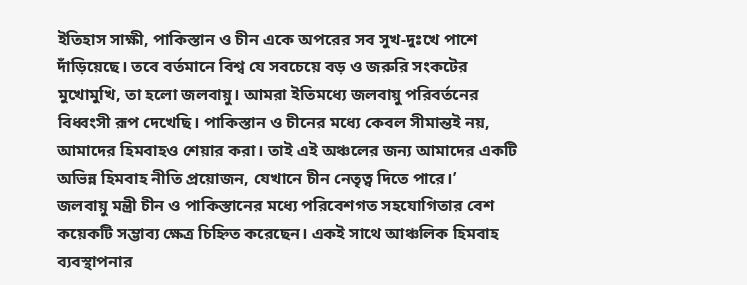ইতিহাস সাক্ষী, পাকিস্তান ও চীন একে অপরের সব সুখ-দুঃখে পাশে দাঁড়িয়েছে। তবে বর্তমানে বিশ্ব যে সবচেয়ে বড় ও জরুরি সংকটের মুখোমুখি, তা হলো জলবায়ু। আমরা ইতিমধ্যে জলবায়ু পরিবর্তনের বিধ্বংসী রূপ দেখেছি। পাকিস্তান ও চীনের মধ্যে কেবল সীমান্তই নয়, আমাদের হিমবাহও শেয়ার করা। তাই এই অঞ্চলের জন্য আমাদের একটি অভিন্ন হিমবাহ নীতি প্রয়োজন, যেখানে চীন নেতৃত্ব দিতে পারে।’
জলবায়ু মন্ত্রী চীন ও পাকিস্তানের মধ্যে পরিবেশগত সহযোগিতার বেশ কয়েকটি সম্ভাব্য ক্ষেত্র চিহ্নিত করেছেন। একই সাথে আঞ্চলিক হিমবাহ ব্যবস্থাপনার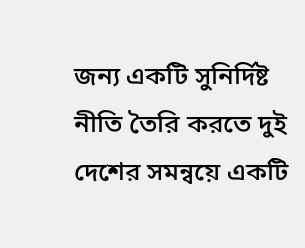জন্য একটি সুনির্দিষ্ট নীতি তৈরি করতে দুই দেশের সমন্বয়ে একটি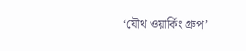‘যৌথ ওয়ার্কিং গ্রুপ’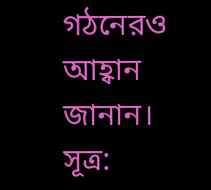গঠনেরও আহ্বান জানান।
সূত্র: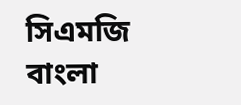সিএমজি বাংলা